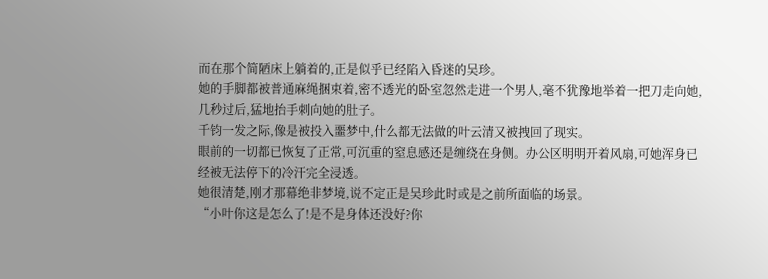而在那个简陋床上躺着的,正是似乎已经陷入昏迷的吴珍。
她的手脚都被普通麻绳捆束着,密不透光的卧室忽然走进一个男人,毫不犹豫地举着一把刀走向她,几秒过后,猛地抬手刺向她的肚子。
千钧一发之际,像是被投入噩梦中,什么都无法做的叶云清又被拽回了现实。
眼前的一切都已恢复了正常,可沉重的窒息感还是缠绕在身侧。办公区明明开着风扇,可她浑身已经被无法停下的冷汗完全浸透。
她很清楚,刚才那幕绝非梦境,说不定正是吴珍此时或是之前所面临的场景。
“小叶你这是怎么了!是不是身体还没好?你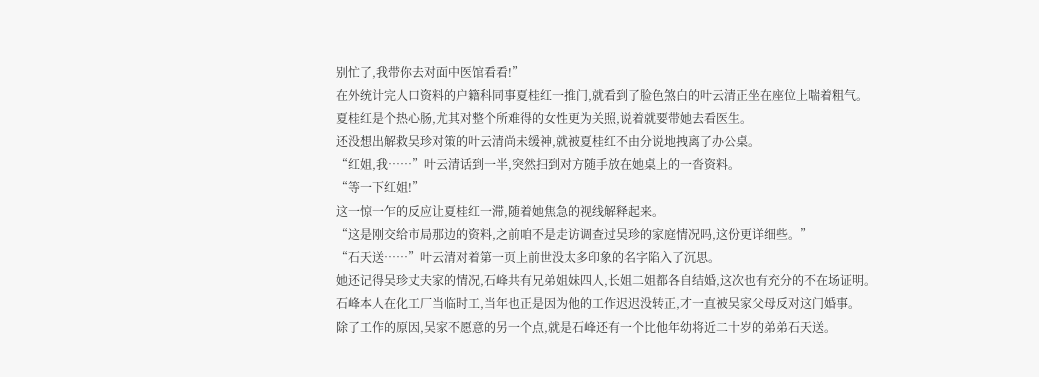别忙了,我带你去对面中医馆看看!”
在外统计完人口资料的户籍科同事夏桂红一推门,就看到了脸色煞白的叶云清正坐在座位上喘着粗气。
夏桂红是个热心肠,尤其对整个所难得的女性更为关照,说着就要带她去看医生。
还没想出解救吴珍对策的叶云清尚未缓神,就被夏桂红不由分说地拽离了办公桌。
“红姐,我……”叶云清话到一半,突然扫到对方随手放在她桌上的一沓资料。
“等一下红姐!”
这一惊一乍的反应让夏桂红一滞,随着她焦急的视线解释起来。
“这是刚交给市局那边的资料,之前咱不是走访调查过吴珍的家庭情况吗,这份更详细些。”
“石天送……”叶云清对着第一页上前世没太多印象的名字陷入了沉思。
她还记得吴珍丈夫家的情况,石峰共有兄弟姐妹四人,长姐二姐都各自结婚,这次也有充分的不在场证明。
石峰本人在化工厂当临时工,当年也正是因为他的工作迟迟没转正,才一直被吴家父母反对这门婚事。
除了工作的原因,吴家不愿意的另一个点,就是石峰还有一个比他年幼将近二十岁的弟弟石天送。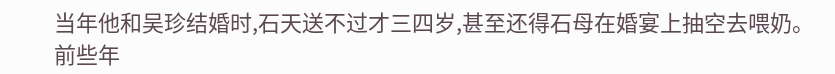当年他和吴珍结婚时,石天送不过才三四岁,甚至还得石母在婚宴上抽空去喂奶。
前些年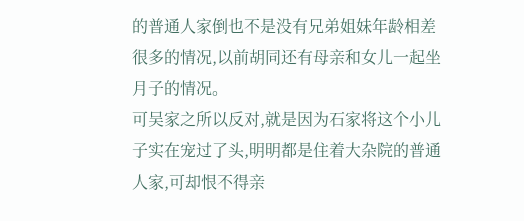的普通人家倒也不是没有兄弟姐妹年龄相差很多的情况,以前胡同还有母亲和女儿一起坐月子的情况。
可吴家之所以反对,就是因为石家将这个小儿子实在宠过了头,明明都是住着大杂院的普通人家,可却恨不得亲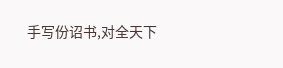手写份诏书,对全天下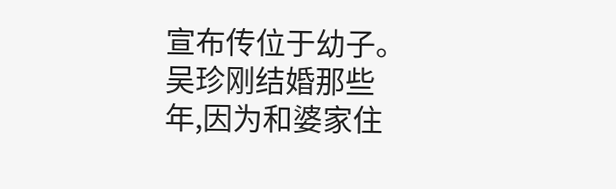宣布传位于幼子。
吴珍刚结婚那些年,因为和婆家住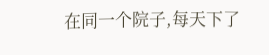在同一个院子,每天下了